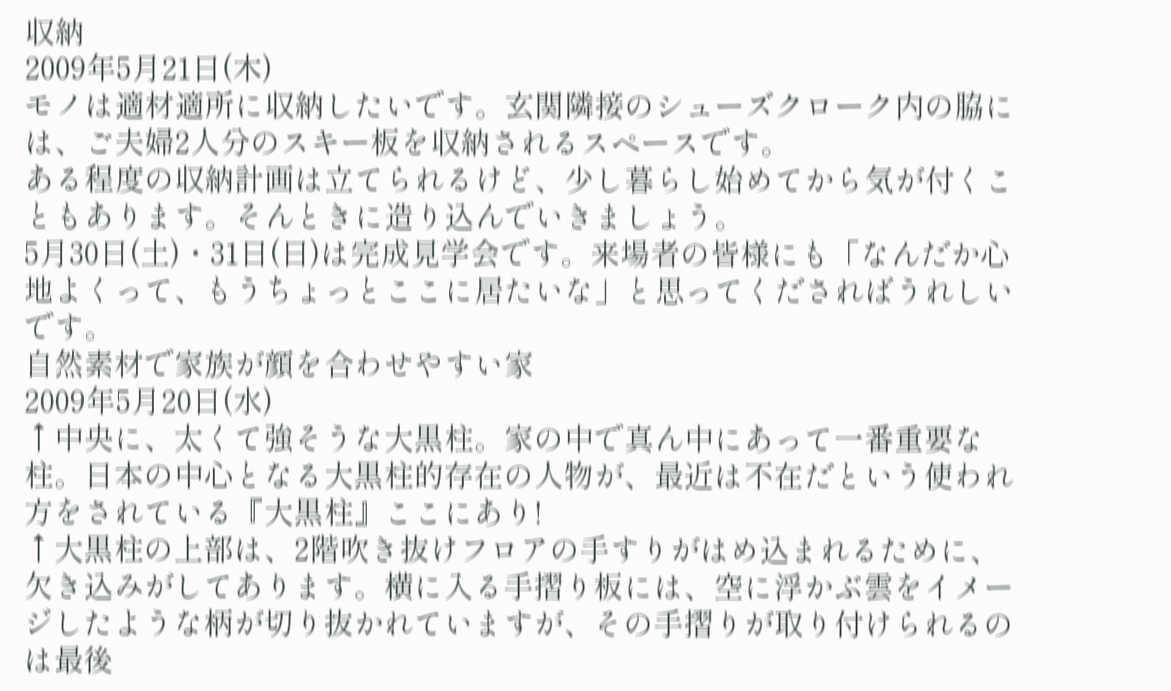収納
2009年5月21日(木)
モノは適材適所に収納したいです。玄関隣接のシューズクローク内の脇には、ご夫婦2人分のスキー板を収納されるスペースです。
ある程度の収納計画は立てられるけど、少し暮らし始めてから気が付くこともあります。そんときに造り込んでいきましょう。
5月30日(土)・31日(日)は完成見学会です。来場者の皆様にも「なんだか心地よくって、もうちょっとここに居たいな」と思ってくださればうれしいです。
自然素材で家族が顔を合わせやすい家
2009年5月20日(水)
↑中央に、太くて強そうな大黒柱。家の中で真ん中にあって一番重要な柱。日本の中心となる大黒柱的存在の人物が、最近は不在だという使われ方をされている『大黒柱』ここにあり!
↑大黒柱の上部は、2階吹き抜けフロアの手すりがはめ込まれるために、欠き込みがしてあります。横に入る手摺り板には、空に浮かぶ雲をイメージしたような柄が切り抜かれていますが、その手摺りが取り付けられるのは最後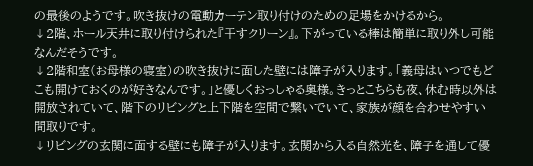の最後のようです。吹き抜けの電動カーテン取り付けのための足場をかけるから。
↓2階、ホール天井に取り付けられた『干すクリーン』。下がっている棒は簡単に取り外し可能なんだそうです。
↓2階和室(お母様の寝室)の吹き抜けに面した壁には障子が入ります。「義母はいつでもどこも開けておくのが好きなんです。」と優しくおっしゃる奥様。きっとこちらも夜、休む時以外は開放されていて、階下のリビングと上下階を空間で繋いでいて、家族が顔を合わせやすい間取りです。
↓リビングの玄関に面する壁にも障子が入ります。玄関から入る自然光を、障子を通して優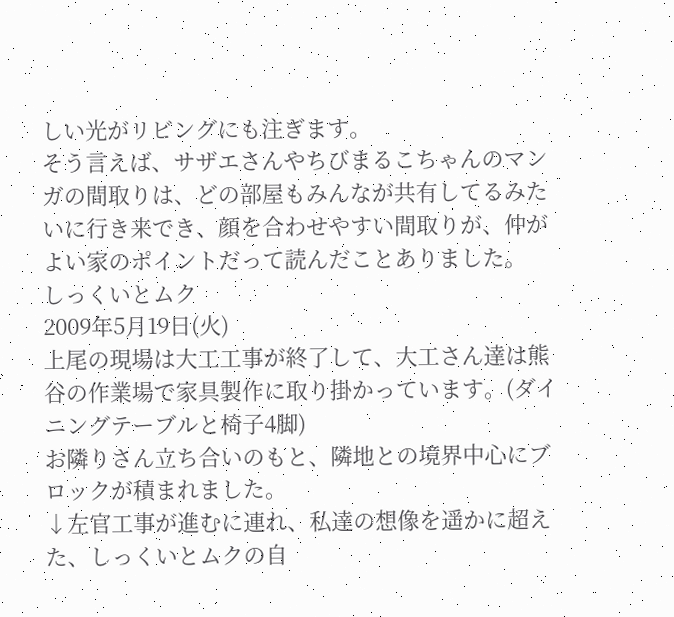しい光がリビングにも注ぎます。
そう言えば、サザエさんやちびまるこちゃんのマンガの間取りは、どの部屋もみんなが共有してるみたいに行き来でき、顔を合わせやすい間取りが、仲がよい家のポイントだって読んだことありました。
しっくいとムク
2009年5月19日(火)
上尾の現場は大工工事が終了して、大工さん達は熊谷の作業場で家具製作に取り掛かっています。(ダイニングテーブルと椅子4脚)
お隣りさん立ち合いのもと、隣地との境界中心にブロックが積まれました。
↓左官工事が進むに連れ、私達の想像を遥かに超えた、しっくいとムクの自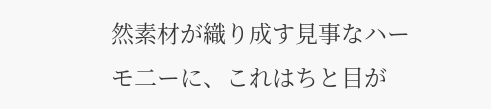然素材が織り成す見事なハーモ二ーに、これはちと目が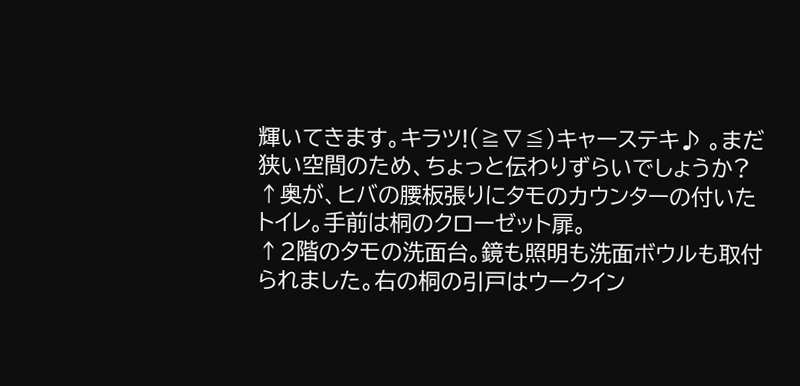輝いてきます。キラツ!(≧∇≦)キャーステキ♪ 。まだ狭い空間のため、ちょっと伝わりずらいでしょうか?
↑奥が、ヒバの腰板張りにタモのカウンターの付いたトイレ。手前は桐のクローゼット扉。
↑2階のタモの洗面台。鏡も照明も洗面ボウルも取付られました。右の桐の引戸はウークイン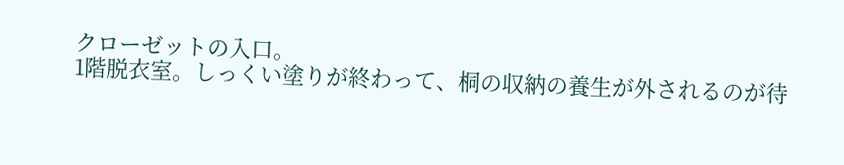クローゼットの入口。
1階脱衣室。しっくい塗りが終わって、桐の収納の養生が外されるのが待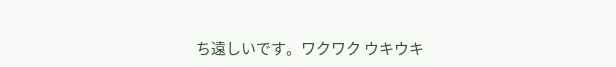ち遠しいです。ワクワク ウキウキ